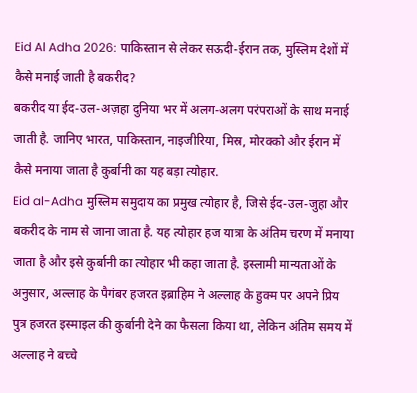Eid Al Adha 2026: पाकिस्तान से लेकर सऊदी-ईरान तक, मुस्लिम देशों में कैसे मनाई जाती है बकरीद?
बकरीद या ईद-उल-अज़हा दुनिया भर में अलग-अलग परंपराओं के साथ मनाई जाती है. जानिए भारत, पाकिस्तान, नाइजीरिया, मिस्र, मोरक्को और ईरान में कैसे मनाया जाता है कुर्बानी का यह बड़ा त्योहार.
Eid al-Adha मुस्लिम समुदाय का प्रमुख त्योहार है, जिसे ईद-उल-जुहा और बकरीद के नाम से जाना जाता है. यह त्योहार हज यात्रा के अंतिम चरण में मनाया जाता है और इसे कुर्बानी का त्योहार भी कहा जाता है. इस्लामी मान्यताओं के अनुसार, अल्लाह के पैगंबर हजरत इब्राहिम ने अल्लाह के हुक्म पर अपने प्रिय पुत्र हजरत इस्माइल की कुर्बानी देने का फैसला किया था, लेकिन अंतिम समय में अल्लाह ने बच्चे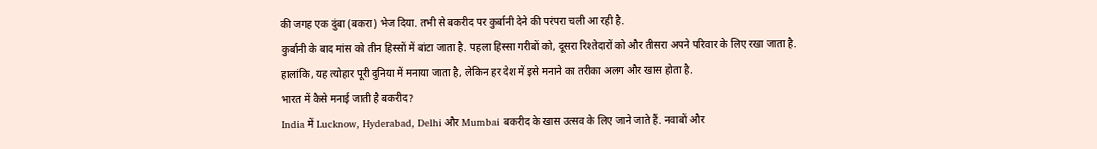की जगह एक दुंबा (बकरा) भेज दिया. तभी से बकरीद पर कुर्बानी देने की परंपरा चली आ रही है.
कुर्बानी के बाद मांस को तीन हिस्सों में बांटा जाता है. पहला हिस्सा गरीबों को, दूसरा रिश्तेदारों को और तीसरा अपने परिवार के लिए रखा जाता है. हालांकि, यह त्योहार पूरी दुनिया में मनाया जाता है, लेकिन हर देश में इसे मनाने का तरीका अलग और खास होता है.
भारत में कैसे मनाई जाती है बकरीद?
India में Lucknow, Hyderabad, Delhi और Mumbai बकरीद के खास उत्सव के लिए जाने जाते हैं. नवाबों और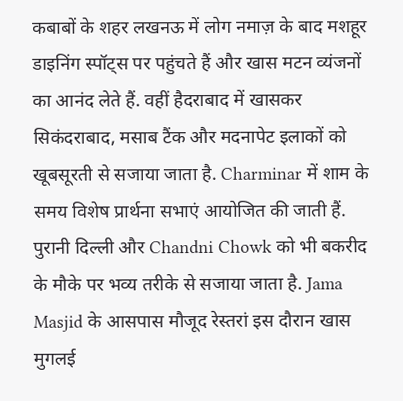कबाबों के शहर लखनऊ में लोग नमाज़ के बाद मशहूर डाइनिंग स्पॉट्स पर पहुंचते हैं और खास मटन व्यंजनों का आनंद लेते हैं. वहीं हैदराबाद में खासकर सिकंदराबाद, मसाब टैंक और मदनापेट इलाकों को खूबसूरती से सजाया जाता है. Charminar में शाम के समय विशेष प्रार्थना सभाएं आयोजित की जाती हैं.
पुरानी दिल्ली और Chandni Chowk को भी बकरीद के मौके पर भव्य तरीके से सजाया जाता है. Jama Masjid के आसपास मौजूद रेस्तरां इस दौरान खास मुगलई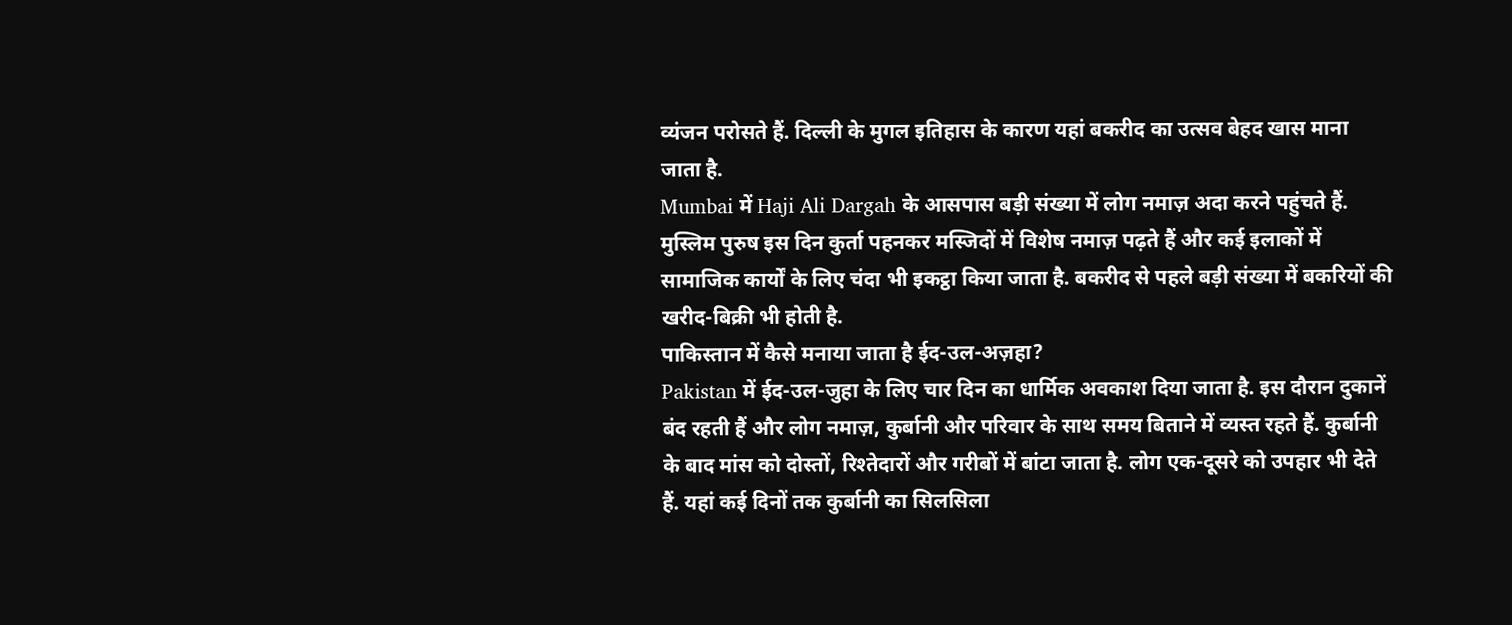व्यंजन परोसते हैं. दिल्ली के मुगल इतिहास के कारण यहां बकरीद का उत्सव बेहद खास माना जाता है.
Mumbai में Haji Ali Dargah के आसपास बड़ी संख्या में लोग नमाज़ अदा करने पहुंचते हैं. मुस्लिम पुरुष इस दिन कुर्ता पहनकर मस्जिदों में विशेष नमाज़ पढ़ते हैं और कई इलाकों में सामाजिक कार्यों के लिए चंदा भी इकट्ठा किया जाता है. बकरीद से पहले बड़ी संख्या में बकरियों की खरीद-बिक्री भी होती है.
पाकिस्तान में कैसे मनाया जाता है ईद-उल-अज़हा?
Pakistan में ईद-उल-जुहा के लिए चार दिन का धार्मिक अवकाश दिया जाता है. इस दौरान दुकानें बंद रहती हैं और लोग नमाज़, कुर्बानी और परिवार के साथ समय बिताने में व्यस्त रहते हैं. कुर्बानी के बाद मांस को दोस्तों, रिश्तेदारों और गरीबों में बांटा जाता है. लोग एक-दूसरे को उपहार भी देते हैं. यहां कई दिनों तक कुर्बानी का सिलसिला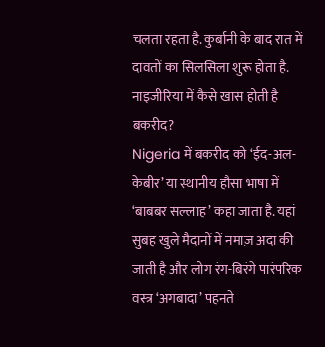चलता रहता है. कुर्बानी के बाद रात में दावतों का सिलसिला शुरू होता है.
नाइजीरिया में कैसे खास होती है बकरीद?
Nigeria में बकरीद को ‘ईद-अल-केबीर’ या स्थानीय हौसा भाषा में ‘बाबबर सल्लाह’ कहा जाता है. यहां सुबह खुले मैदानों में नमाज़ अदा की जाती है और लोग रंग-बिरंगे पारंपरिक वस्त्र ‘अगबादा’ पहनते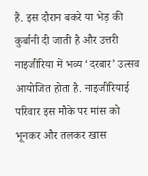हैं. इस दौरान बकरे या भेड़ की कुर्बानी दी जाती है और उत्तरी नाइजीरिया में भव्य ‘दरबार’ उत्सव आयोजित होता है. नाइजीरियाई परिवार इस मौके पर मांस को भूनकर और तलकर खास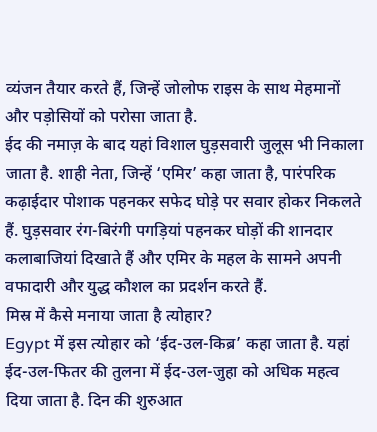व्यंजन तैयार करते हैं, जिन्हें जोलोफ राइस के साथ मेहमानों और पड़ोसियों को परोसा जाता है.
ईद की नमाज़ के बाद यहां विशाल घुड़सवारी जुलूस भी निकाला जाता है. शाही नेता, जिन्हें ‘एमिर’ कहा जाता है, पारंपरिक कढ़ाईदार पोशाक पहनकर सफेद घोड़े पर सवार होकर निकलते हैं. घुड़सवार रंग-बिरंगी पगड़ियां पहनकर घोड़ों की शानदार कलाबाजियां दिखाते हैं और एमिर के महल के सामने अपनी वफादारी और युद्ध कौशल का प्रदर्शन करते हैं.
मिस्र में कैसे मनाया जाता है त्योहार?
Egypt में इस त्योहार को ‘ईद-उल-किब्र’ कहा जाता है. यहां ईद-उल-फितर की तुलना में ईद-उल-जुहा को अधिक महत्व दिया जाता है. दिन की शुरुआत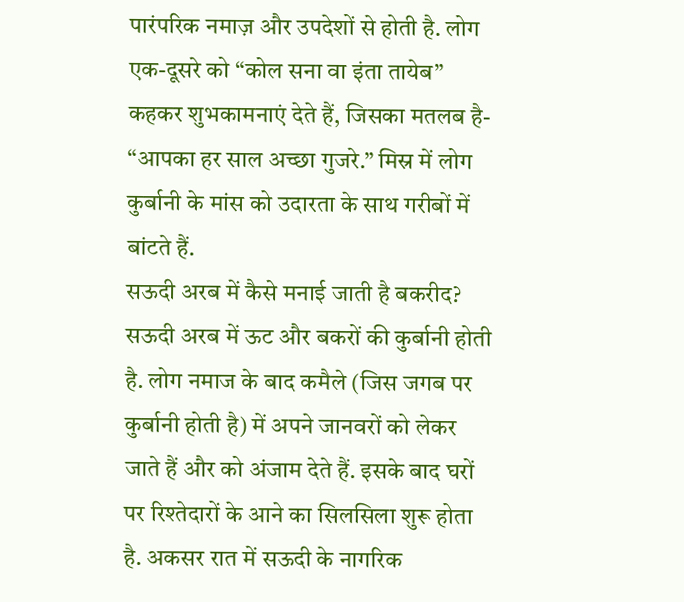पारंपरिक नमाज़ और उपदेशों से होती है. लोग एक-दूसरे को “कोल सना वा इंता तायेब” कहकर शुभकामनाएं देते हैं, जिसका मतलब है- “आपका हर साल अच्छा गुजरे.” मिस्र में लोग कुर्बानी के मांस को उदारता के साथ गरीबों में बांटते हैं.
सऊदी अरब में कैसे मनाई जाती है बकरीद?
सऊदी अरब में ऊट और बकरों की कुर्बानी होती है. लोग नमाज के बाद कमैले (जिस जगब पर कुर्बानी होती है) में अपने जानवरों को लेकर जाते हैं और को अंजाम देते हैं. इसके बाद घरों पर रिश्तेदारों के आने का सिलसिला शुरू होता है. अकसर रात में सऊदी के नागरिक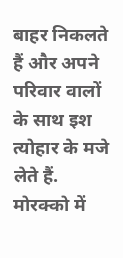बाहर निकलते हैं और अपने परिवार वालों के साथ इश त्योहार के मजे लेते हैं.
मोरक्को में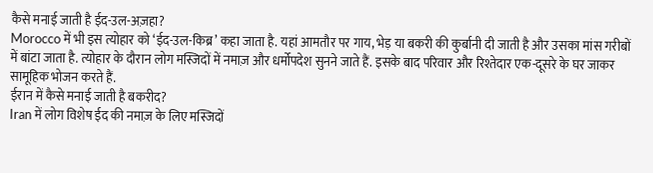कैसे मनाई जाती है ईद-उल-अज़हा?
Morocco में भी इस त्योहार को ‘ईद-उल-किब्र’ कहा जाता है. यहां आमतौर पर गाय, भेड़ या बकरी की कुर्बानी दी जाती है और उसका मांस गरीबों में बांटा जाता है. त्योहार के दौरान लोग मस्जिदों में नमाज़ और धर्मोपदेश सुनने जाते हैं. इसके बाद परिवार और रिश्तेदार एक-दूसरे के घर जाकर सामूहिक भोजन करते हैं.
ईरान में कैसे मनाई जाती है बकरीद?
Iran में लोग विशेष ईद की नमाज़ के लिए मस्जिदों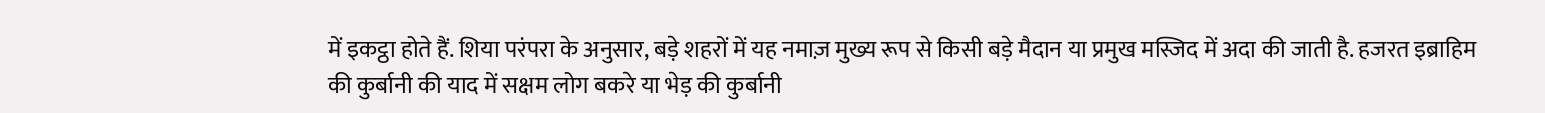में इकट्ठा होते हैं. शिया परंपरा के अनुसार, बड़े शहरों में यह नमाज़ मुख्य रूप से किसी बड़े मैदान या प्रमुख मस्जिद में अदा की जाती है. हजरत इब्राहिम की कुर्बानी की याद में सक्षम लोग बकरे या भेड़ की कुर्बानी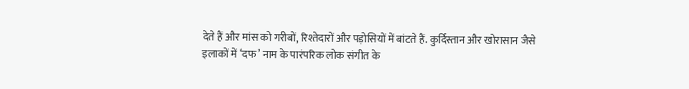देते हैं और मांस को गरीबों, रिश्तेदारों और पड़ोसियों में बांटते हैं. कुर्दिस्तान और खोरासान जैसे इलाकों में ‘दफ’ नाम के पारंपरिक लोक संगीत के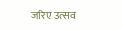जरिए उत्सव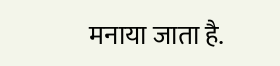मनाया जाता है.